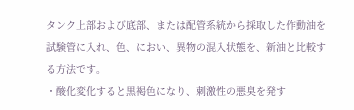タンク上部および底部、または配管系統から採取した作動油を試験管に入れ、色、におい、異物の混入状態を、新油と比較する方法です。
・酸化変化すると黒褐色になり、刺激性の悪臭を発す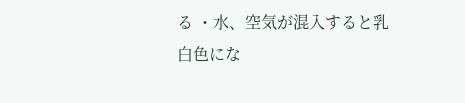る ・水、空気が混入すると乳白色にな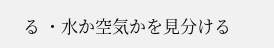る ・水か空気かを見分ける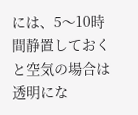には、5〜10時間静置しておく と空気の場合は透明にな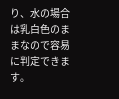り、水の場合は乳白色のま まなので容易に判定できます。